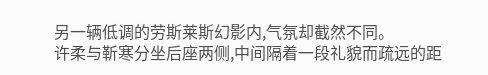另一辆低调的劳斯莱斯幻影内,气氛却截然不同。
许柔与靳寒分坐后座两侧,中间隔着一段礼貌而疏远的距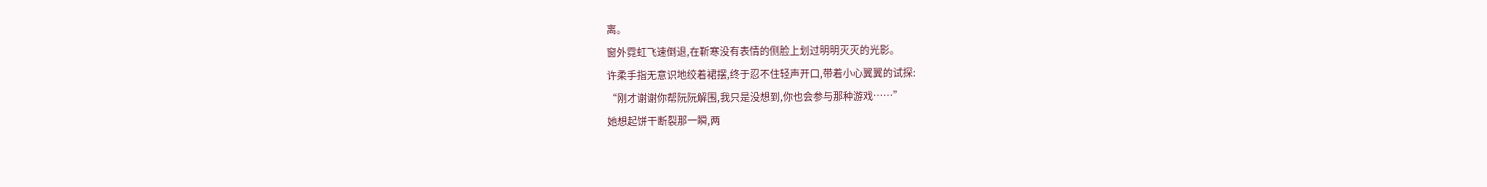离。
窗外霓虹飞速倒退,在靳寒没有表情的侧脸上划过明明灭灭的光影。
许柔手指无意识地绞着裙摆,终于忍不住轻声开口,带着小心翼翼的试探:
“刚才谢谢你帮阮阮解围,我只是没想到,你也会参与那种游戏……”
她想起饼干断裂那一瞬,两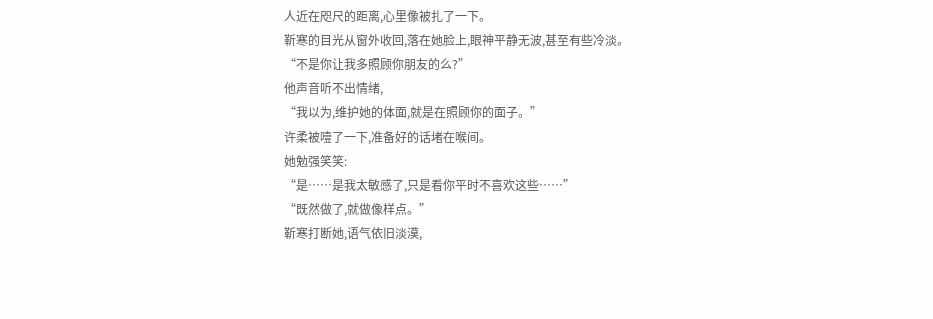人近在咫尺的距离,心里像被扎了一下。
靳寒的目光从窗外收回,落在她脸上,眼神平静无波,甚至有些冷淡。
“不是你让我多照顾你朋友的么?”
他声音听不出情绪,
“我以为,维护她的体面,就是在照顾你的面子。”
许柔被噎了一下,准备好的话堵在喉间。
她勉强笑笑:
“是……是我太敏感了,只是看你平时不喜欢这些……”
“既然做了,就做像样点。”
靳寒打断她,语气依旧淡漠,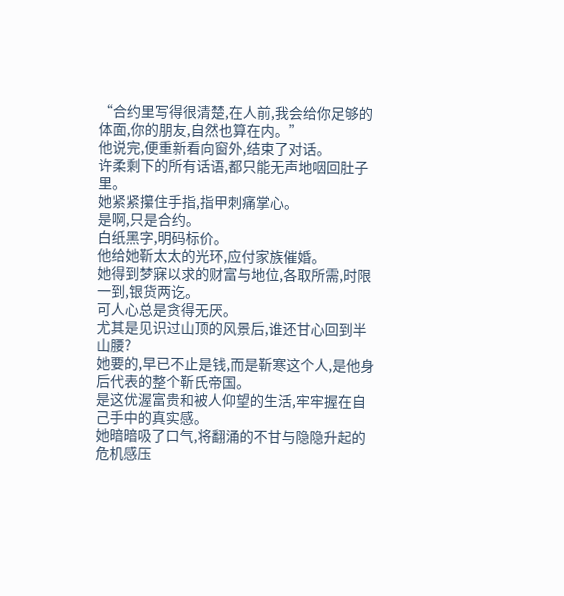“合约里写得很清楚,在人前,我会给你足够的体面,你的朋友,自然也算在内。”
他说完,便重新看向窗外,结束了对话。
许柔剩下的所有话语,都只能无声地咽回肚子里。
她紧紧攥住手指,指甲刺痛掌心。
是啊,只是合约。
白纸黑字,明码标价。
他给她靳太太的光环,应付家族催婚。
她得到梦寐以求的财富与地位,各取所需,时限一到,银货两讫。
可人心总是贪得无厌。
尤其是见识过山顶的风景后,谁还甘心回到半山腰?
她要的,早已不止是钱,而是靳寒这个人,是他身后代表的整个靳氏帝国。
是这优渥富贵和被人仰望的生活,牢牢握在自己手中的真实感。
她暗暗吸了口气,将翻涌的不甘与隐隐升起的危机感压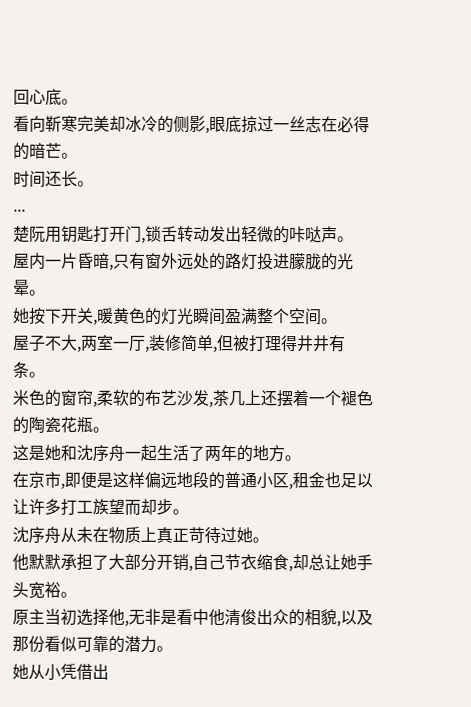回心底。
看向靳寒完美却冰冷的侧影,眼底掠过一丝志在必得的暗芒。
时间还长。
...
楚阮用钥匙打开门,锁舌转动发出轻微的咔哒声。
屋内一片昏暗,只有窗外远处的路灯投进朦胧的光晕。
她按下开关,暖黄色的灯光瞬间盈满整个空间。
屋子不大,两室一厅,装修简单,但被打理得井井有条。
米色的窗帘,柔软的布艺沙发,茶几上还摆着一个褪色的陶瓷花瓶。
这是她和沈序舟一起生活了两年的地方。
在京市,即便是这样偏远地段的普通小区,租金也足以让许多打工族望而却步。
沈序舟从未在物质上真正苛待过她。
他默默承担了大部分开销,自己节衣缩食,却总让她手头宽裕。
原主当初选择他,无非是看中他清俊出众的相貌,以及那份看似可靠的潜力。
她从小凭借出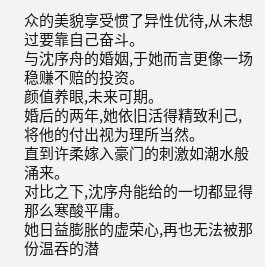众的美貌享受惯了异性优待,从未想过要靠自己奋斗。
与沈序舟的婚姻,于她而言更像一场稳赚不赔的投资。
颜值养眼,未来可期。
婚后的两年,她依旧活得精致利己,将他的付出视为理所当然。
直到许柔嫁入豪门的刺激如潮水般涌来。
对比之下,沈序舟能给的一切都显得那么寒酸平庸。
她日益膨胀的虚荣心,再也无法被那份温吞的潜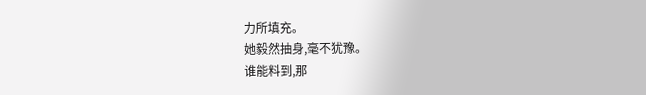力所填充。
她毅然抽身,毫不犹豫。
谁能料到,那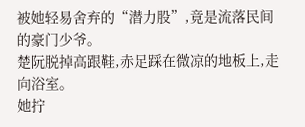被她轻易舍弃的“潜力股”,竟是流落民间的豪门少爷。
楚阮脱掉高跟鞋,赤足踩在微凉的地板上,走向浴室。
她拧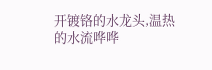开镀铬的水龙头,温热的水流哗哗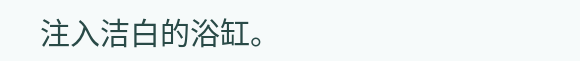注入洁白的浴缸。